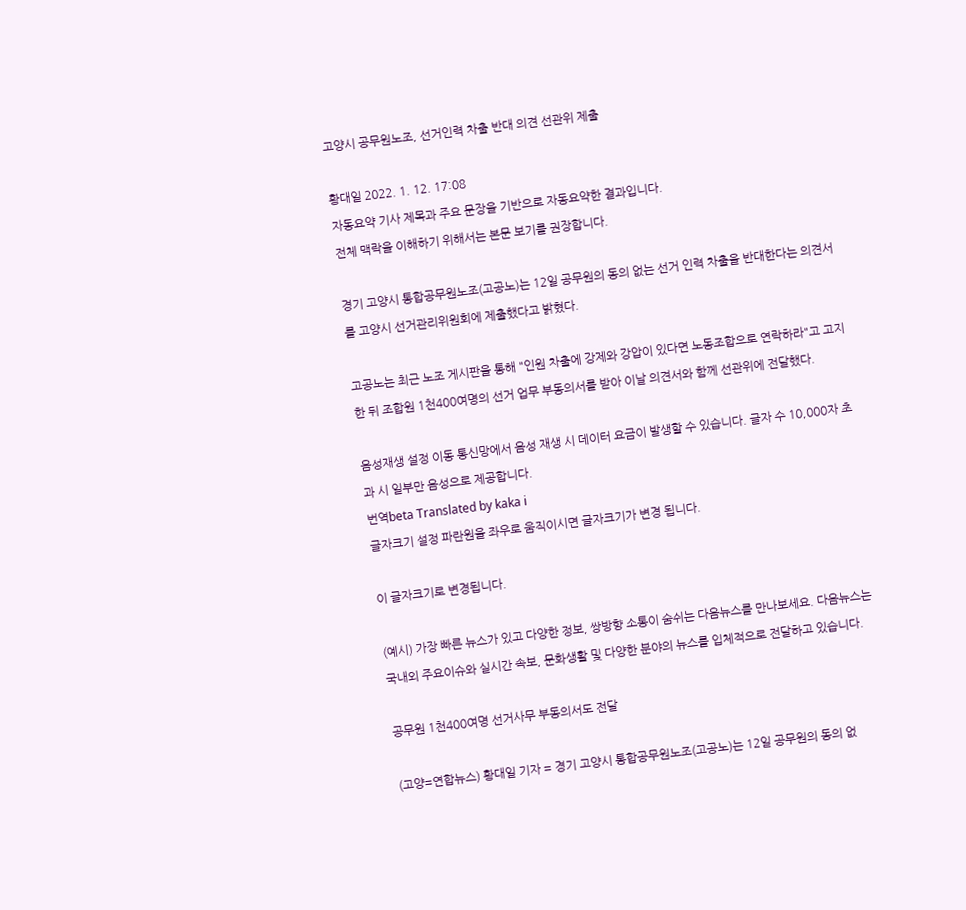고양시 공무원노조, 선거인력 차출 반대 의견 선관위 제출

황대일 2022. 1. 12. 17:08
자동요약 기사 제목과 주요 문장을 기반으로 자동요약한 결과입니다.
전체 맥락을 이해하기 위해서는 본문 보기를 권장합니다.

경기 고양시 통합공무원노조(고공노)는 12일 공무원의 동의 없는 선거 인력 차출을 반대한다는 의견서를 고양시 선거관리위원회에 제출했다고 밝혔다.

고공노는 최근 노조 게시판을 통해 "인원 차출에 강제와 강압이 있다면 노동조합으로 연락하라"고 고지한 뒤 조합원 1천400여명의 선거 업무 부동의서를 받아 이날 의견서와 함께 선관위에 전달했다.

음성재생 설정 이동 통신망에서 음성 재생 시 데이터 요금이 발생할 수 있습니다. 글자 수 10,000자 초과 시 일부만 음성으로 제공합니다.
번역beta Translated by kaka i
글자크기 설정 파란원을 좌우로 움직이시면 글자크기가 변경 됩니다.

이 글자크기로 변경됩니다.

(예시) 가장 빠른 뉴스가 있고 다양한 정보, 쌍방향 소통이 숨쉬는 다음뉴스를 만나보세요. 다음뉴스는 국내외 주요이슈와 실시간 속보, 문화생활 및 다양한 분야의 뉴스를 입체적으로 전달하고 있습니다.

공무원 1천400여명 선거사무 부동의서도 전달

(고양=연합뉴스) 황대일 기자 = 경기 고양시 통합공무원노조(고공노)는 12일 공무원의 동의 없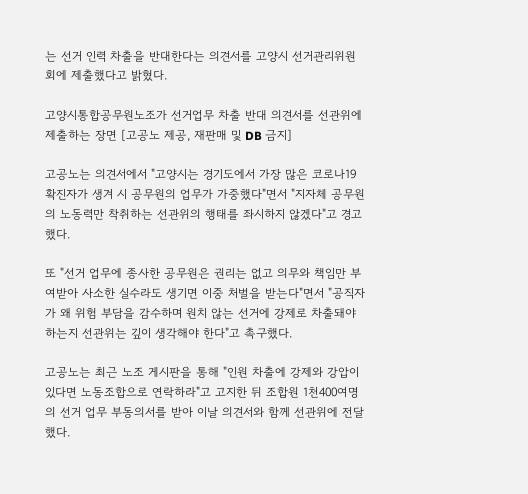는 선거 인력 차출을 반대한다는 의견서를 고양시 선거관리위원회에 제출했다고 밝혔다.

고양시통합공무원노조가 선거업무 차출 반대 의견서를 선관위에 제출하는 장면 [고공노 제공, 재판매 및 DB 금지]

고공노는 의견서에서 "고양시는 경기도에서 가장 많은 코로나19 확진자가 생겨 시 공무원의 업무가 가중했다"면서 "지자체 공무원의 노동력만 착취하는 선관위의 행태를 좌시하지 않겠다"고 경고했다.

또 "선거 업무에 종사한 공무원은 권리는 없고 의무와 책임만 부여받아 사소한 실수라도 생기면 이중 처벌을 받는다"면서 "공직자가 왜 위험 부담을 감수하며 원치 않는 선거에 강제로 차출돼야 하는지 선관위는 깊이 생각해야 한다"고 촉구했다.

고공노는 최근 노조 게시판을 통해 "인원 차출에 강제와 강압이 있다면 노동조합으로 연락하라"고 고지한 뒤 조합원 1천400여명의 선거 업무 부동의서를 받아 이날 의견서와 함께 선관위에 전달했다.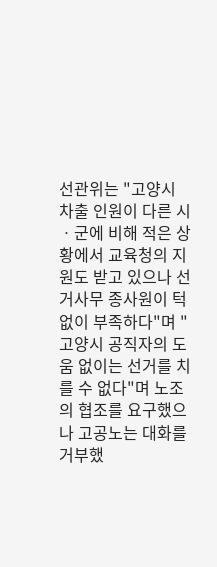선관위는 "고양시 차출 인원이 다른 시ㆍ군에 비해 적은 상황에서 교육청의 지원도 받고 있으나 선거사무 종사원이 턱없이 부족하다"며 "고양시 공직자의 도움 없이는 선거를 치를 수 없다"며 노조의 협조를 요구했으나 고공노는 대화를 거부했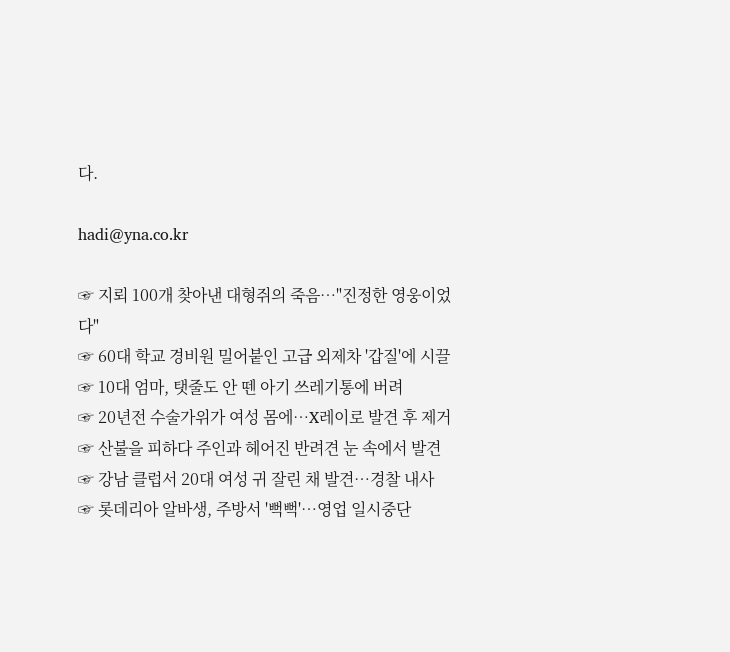다.

hadi@yna.co.kr

☞ 지뢰 100개 찾아낸 대형쥐의 죽음…"진정한 영웅이었다"
☞ 60대 학교 경비원 밀어붙인 고급 외제차 '갑질'에 시끌
☞ 10대 엄마, 탯줄도 안 뗀 아기 쓰레기통에 버려
☞ 20년전 수술가위가 여성 몸에…X레이로 발견 후 제거
☞ 산불을 피하다 주인과 헤어진 반려견 눈 속에서 발견
☞ 강남 클럽서 20대 여성 귀 잘린 채 발견…경찰 내사
☞ 롯데리아 알바생, 주방서 '뻑뻑'…영업 일시중단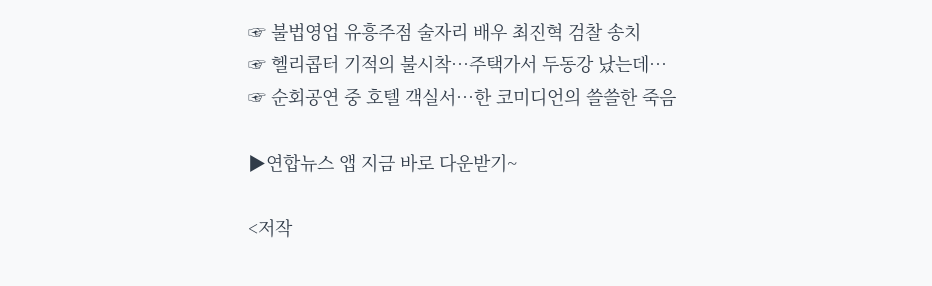☞ 불법영업 유흥주점 술자리 배우 최진혁 검찰 송치
☞ 헬리콥터 기적의 불시착…주택가서 두동강 났는데…
☞ 순회공연 중 호텔 객실서…한 코미디언의 쓸쓸한 죽음

▶연합뉴스 앱 지금 바로 다운받기~

<저작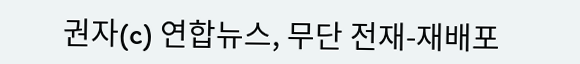권자(c) 연합뉴스, 무단 전재-재배포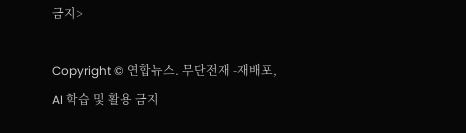금지>

Copyright © 연합뉴스. 무단전재 -재배포, AI 학습 및 활용 금지